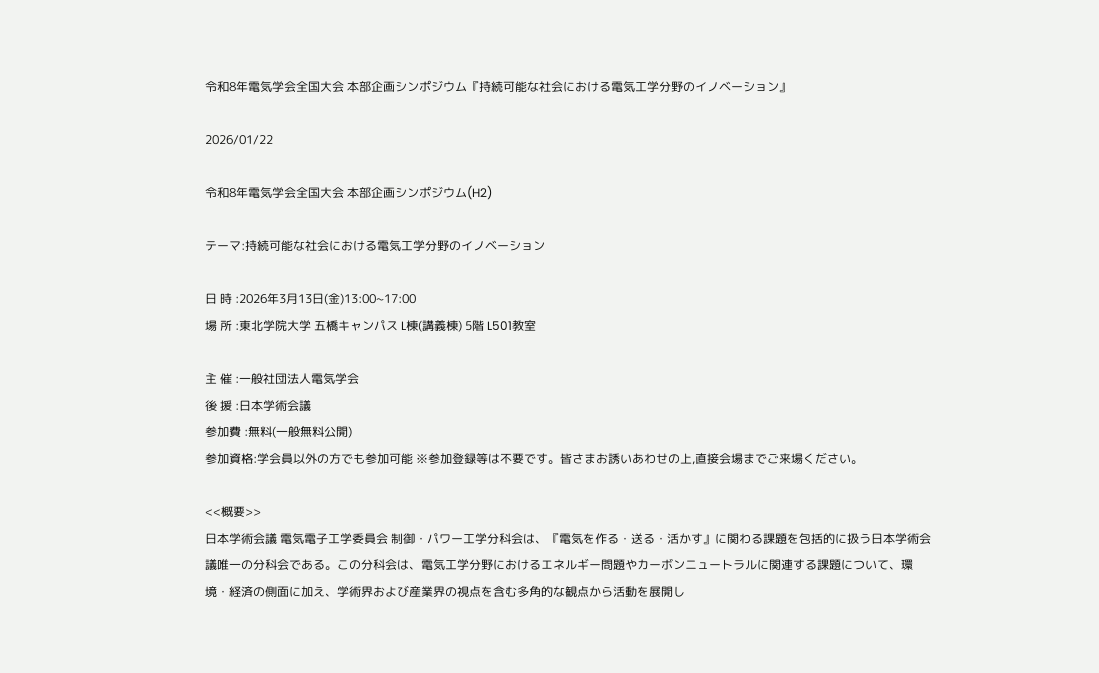令和8年電気学会全国大会 本部企画シンポジウム『持続可能な社会における電気工学分野のイノベーション』

2026/01/22

令和8年電気学会全国大会 本部企画シンポジウム(H2)

テーマ:持続可能な社会における電気工学分野のイノベーション

日 時 :2026年3月13日(金)13:00~17:00
場 所 :東北学院大学 五橋キャンパス L棟(講義棟) 5階 L501教室

主 催 :一般社団法人電気学会
後 援 :日本学術会議
参加費 :無料(一般無料公開)
参加資格:学会員以外の方でも参加可能 ※参加登録等は不要です。皆さまお誘いあわせの上,直接会場までご来場ください。

<<概要>>
日本学術会議 電気電子工学委員会 制御・パワー工学分科会は、『電気を作る・送る・活かす』に関わる課題を包括的に扱う日本学術会議唯一の分科会である。この分科会は、電気工学分野におけるエネルギー問題やカーボンニュートラルに関連する課題について、環境・経済の側面に加え、学術界および産業界の視点を含む多角的な観点から活動を展開し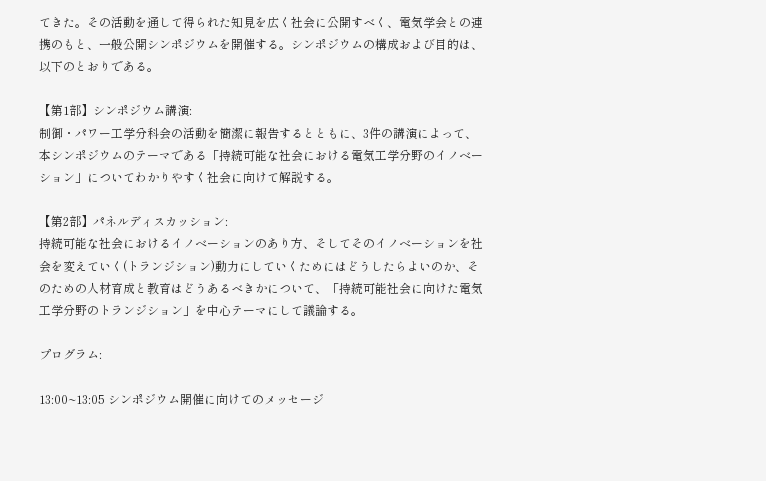てきた。その活動を通して得られた知見を広く社会に公開すべく、電気学会との連携のもと、一般公開シンポジウムを開催する。シンポジウムの構成および目的は、以下のとおりである。

【第1部】シンポジウム講演:
制御・パワー工学分科会の活動を簡潔に報告するとともに、3件の講演によって、本シンポジウムのテーマである「持続可能な社会における電気工学分野のイノベーション」についてわかりやすく社会に向けて解説する。

【第2部】パネルディスカッション:
持続可能な社会におけるイノベーションのあり方、そしてそのイノベーションを社会を変えていく(トランジション)動力にしていくためにはどうしたらよいのか、そのための人材育成と教育はどうあるべきかについて、「持続可能社会に向けた電気工学分野のトランジション」を中心テーマにして議論する。

プログラム:

13:00~13:05 シンポジウム開催に向けてのメッセージ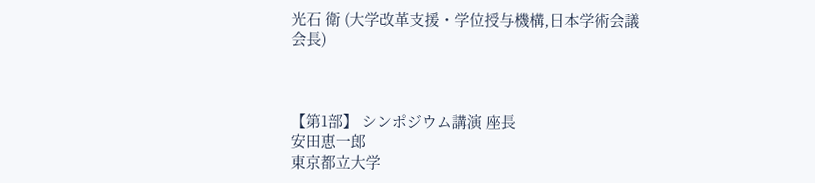光石 衛 (大学改革支援・学位授与機構,日本学術会議会長)



【第1部】 シンポジウム講演 座長
安田恵一郎
東京都立大学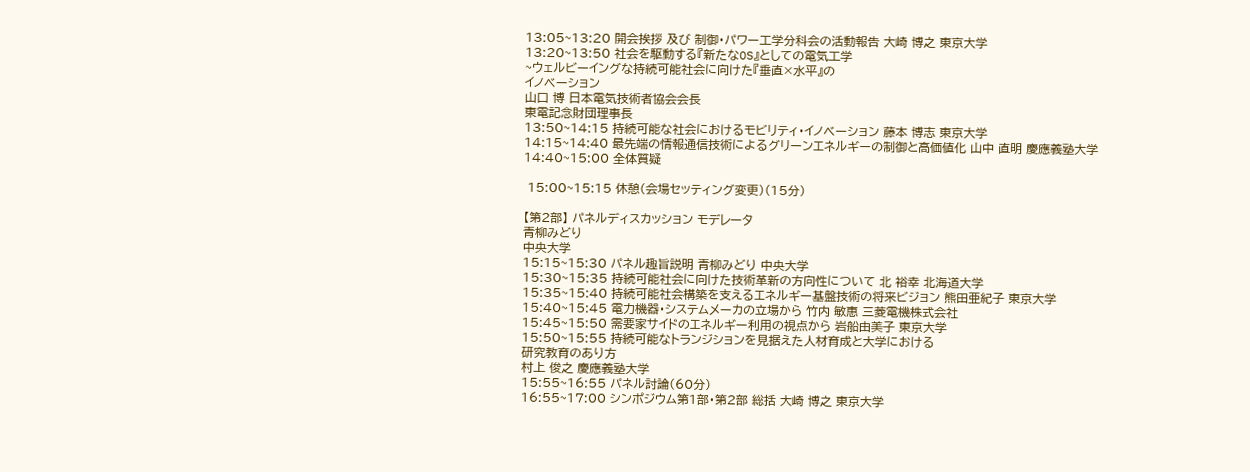13:05~13:20 開会挨拶 及び 制御・パワー工学分科会の活動報告 大崎 博之 東京大学
13:20~13:50 社会を駆動する『新たなOS』としての電気工学
~ウェルビーイングな持続可能社会に向けた『垂直×水平』の
イノベーション
山口 博 日本電気技術者協会会長
東電記念財団理事長
13:50~14:15 持続可能な社会におけるモビリティ・イノベーション 藤本 博志 東京大学
14:15~14:40 最先端の情報通信技術によるグリーンエネルギーの制御と高価値化 山中 直明 慶應義塾大学
14:40~15:00 全体質疑

 15:00~15:15 休憩(会場セッティング変更)(15分)

【第2部】 パネルディスカッション モデレータ
青柳みどり
中央大学
15:15~15:30 パネル趣旨説明 青柳みどり 中央大学
15:30~15:35 持続可能社会に向けた技術革新の方向性について 北 裕幸 北海道大学
15:35~15:40 持続可能社会構築を支えるエネルギー基盤技術の将来ビジョン 熊田亜紀子 東京大学
15:40~15:45 電力機器・システムメーカの立場から 竹内 敏惠 三菱電機株式会社
15:45~15:50 需要家サイドのエネルギー利用の視点から 岩船由美子 東京大学
15:50~15:55 持続可能なトランジションを見据えた人材育成と大学における
研究教育のあり方
村上 俊之 慶應義塾大学
15:55~16:55 パネル討論(60分)
16:55~17:00 シンポジウム第1部・第2部 総括 大崎 博之 東京大学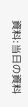資料:当日の資料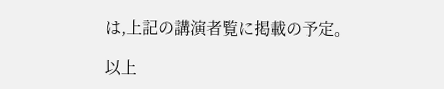は,上記の講演者覧に掲載の予定。

以上